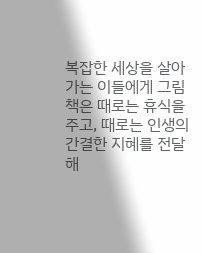복잡한 세상을 살아가는 이들에게 그림책은 때로는 휴식을 주고, 때로는 인생의 간결한 지혜를 전달해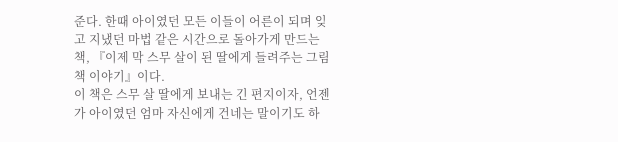준다. 한때 아이였던 모든 이들이 어른이 되며 잊고 지냈던 마법 같은 시간으로 돌아가게 만드는 책, 『이제 막 스무 살이 된 딸에게 들려주는 그림책 이야기』이다.
이 책은 스무 살 딸에게 보내는 긴 편지이자, 언젠가 아이였던 엄마 자신에게 건네는 말이기도 하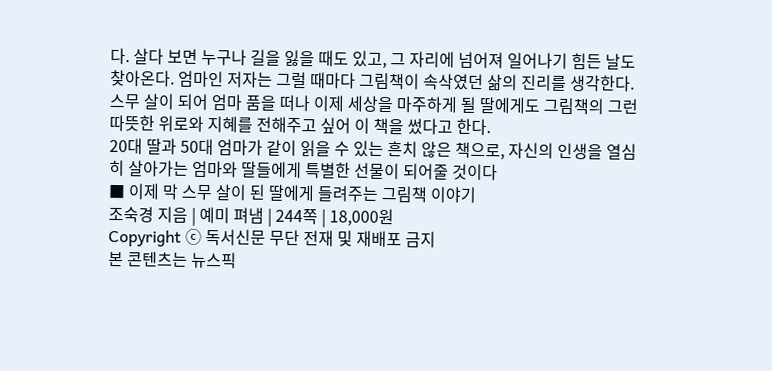다. 살다 보면 누구나 길을 잃을 때도 있고, 그 자리에 넘어져 일어나기 힘든 날도 찾아온다. 엄마인 저자는 그럴 때마다 그림책이 속삭였던 삶의 진리를 생각한다. 스무 살이 되어 엄마 품을 떠나 이제 세상을 마주하게 될 딸에게도 그림책의 그런 따뜻한 위로와 지혜를 전해주고 싶어 이 책을 썼다고 한다.
20대 딸과 50대 엄마가 같이 읽을 수 있는 흔치 않은 책으로, 자신의 인생을 열심히 살아가는 엄마와 딸들에게 특별한 선물이 되어줄 것이다
■ 이제 막 스무 살이 된 딸에게 들려주는 그림책 이야기
조숙경 지음 | 예미 펴냄 | 244쪽 | 18,000원
Copyright ⓒ 독서신문 무단 전재 및 재배포 금지
본 콘텐츠는 뉴스픽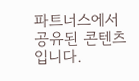파트너스에서 공유된 콘텐츠입니다.